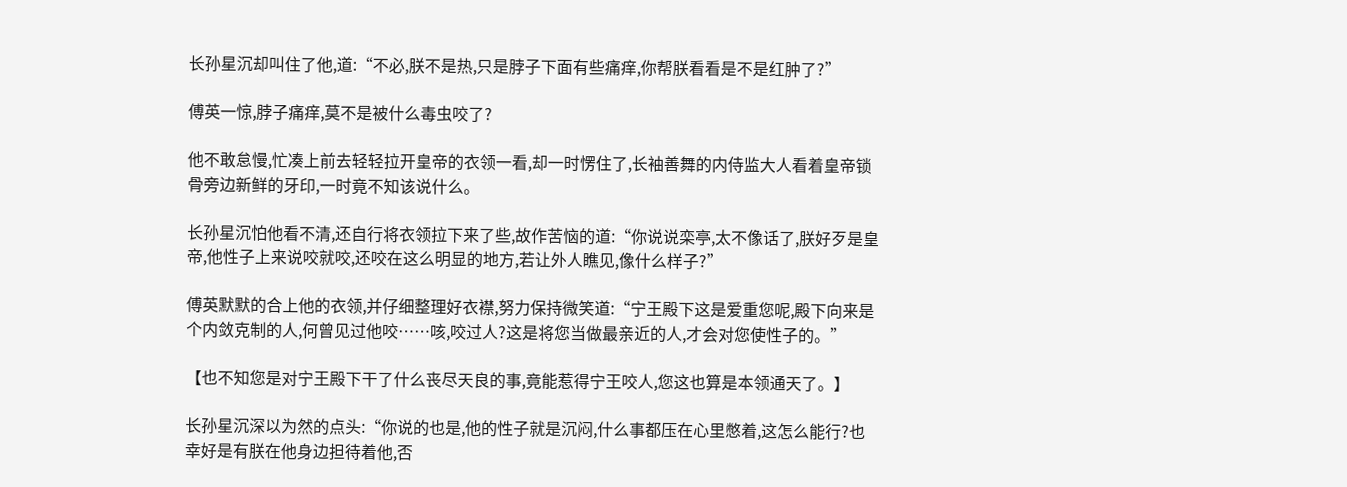长孙星沉却叫住了他,道:“不必,朕不是热,只是脖子下面有些痛痒,你帮朕看看是不是红肿了?”

傅英一惊,脖子痛痒,莫不是被什么毒虫咬了?

他不敢怠慢,忙凑上前去轻轻拉开皇帝的衣领一看,却一时愣住了,长袖善舞的内侍监大人看着皇帝锁骨旁边新鲜的牙印,一时竟不知该说什么。

长孙星沉怕他看不清,还自行将衣领拉下来了些,故作苦恼的道:“你说说栾亭,太不像话了,朕好歹是皇帝,他性子上来说咬就咬,还咬在这么明显的地方,若让外人瞧见,像什么样子?”

傅英默默的合上他的衣领,并仔细整理好衣襟,努力保持微笑道:“宁王殿下这是爱重您呢,殿下向来是个内敛克制的人,何曾见过他咬……咳,咬过人?这是将您当做最亲近的人,才会对您使性子的。”

【也不知您是对宁王殿下干了什么丧尽天良的事,竟能惹得宁王咬人,您这也算是本领通天了。】

长孙星沉深以为然的点头:“你说的也是,他的性子就是沉闷,什么事都压在心里憋着,这怎么能行?也幸好是有朕在他身边担待着他,否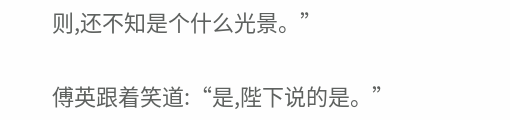则,还不知是个什么光景。”

傅英跟着笑道:“是,陛下说的是。”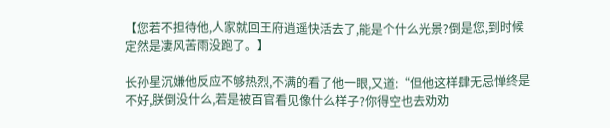【您若不担待他,人家就回王府逍遥快活去了,能是个什么光景?倒是您,到时候定然是凄风苦雨没跑了。】

长孙星沉嫌他反应不够热烈,不满的看了他一眼,又道:“但他这样肆无忌惮终是不好,朕倒没什么,若是被百官看见像什么样子?你得空也去劝劝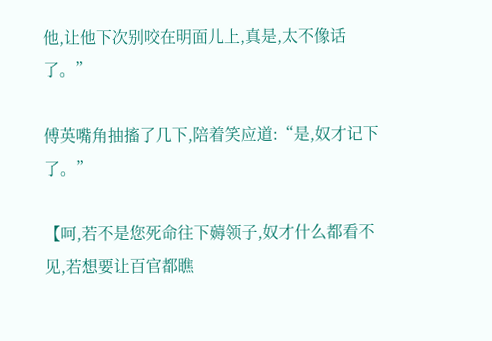他,让他下次别咬在明面儿上,真是,太不像话了。”

傅英嘴角抽搐了几下,陪着笑应道:“是,奴才记下了。”

【呵,若不是您死命往下薅领子,奴才什么都看不见,若想要让百官都瞧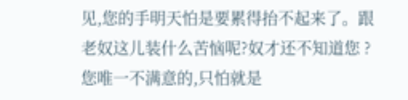见,您的手明天怕是要累得抬不起来了。跟老奴这儿装什么苦恼呢?奴才还不知道您 ?您唯一不满意的,只怕就是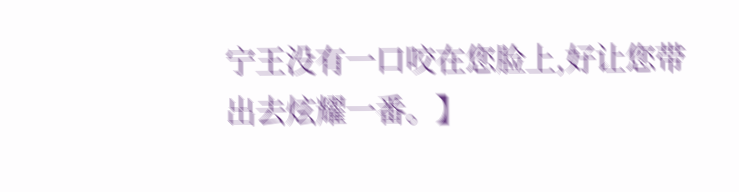宁王没有一口咬在您脸上,好让您带出去炫耀一番。】